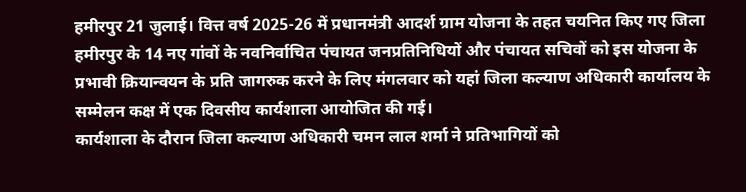हमीरपुर 21 जुलाई। वित्त वर्ष 2025-26 में प्रधानमंत्री आदर्श ग्राम योजना के तहत चयनित किए गए जिला हमीरपुर के 14 नए गांवों के नवनिर्वाचित पंचायत जनप्रतिनिधियों और पंचायत सचिवों को इस योजना के प्रभावी क्रियान्वयन के प्रति जागरुक करने के लिए मंगलवार को यहां जिला कल्याण अधिकारी कार्यालय के सम्मेलन कक्ष में एक दिवसीय कार्यशाला आयोजित की गई।
कार्यशाला के दौरान जिला कल्याण अधिकारी चमन लाल शर्मा ने प्रतिभागियों को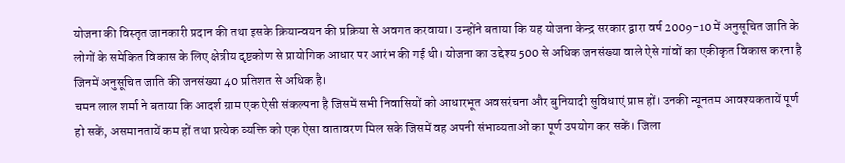योजना की विस्तृत जानकारी प्रदान की तथा इसके क्रियान्वयन की प्रक्रिया से अवगत करवाया। उन्होंने बताया कि यह योजना केन्द्र सरकार द्वारा वर्ष 2009-10 में अनुसूचित जाति के लोगों के समेकित विकास के लिए क्षेत्रीय दृष्टकोण से प्रायोगिक आधार पर आरंभ की गई थी। योजना का उद्देश्य 500 से अधिक जनसंख्या वाले ऐसे गांवों का एकीकृत विकास करना है जिनमें अनुसूचित जाति की जनसंख्या 40 प्रतिशत से अधिक है।
चमन लाल शर्मा ने बताया कि आदर्श ग्राम एक ऐसी संकल्पना है जिसमें सभी निवासियों को आधारभूत अवसरंचना और बुनियादी सुविधाएं प्राप्त हों। उनकी न्यूनतम आवश्यकतायें पूर्ण हो सकें, असमानतायें कम हों तथा प्रत्येक व्यक्ति को एक ऐसा वातावरण मिल सके जिसमें वह अपनी संभाव्यताओं का पूर्ण उपयोग कर सकें। जिला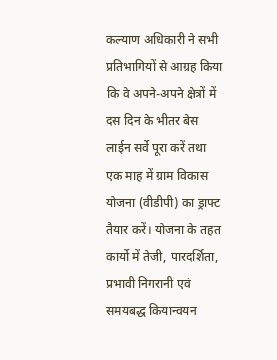कल्याण अधिकारी ने सभी प्रतिभागियों से आग्रह किया कि वे अपने-अपने क्षेत्रों में दस दिन के भीतर बेस लाईन सर्वे पूरा करें तथा एक माह में ग्राम विकास योजना (वीडीपी) का ड्राफ्ट तैयार करें। योजना के तहत कार्यो में तेजी, पारदर्शिता, प्रभावी निगरानी एवं समयबद्ध कियान्वयन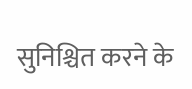सुनिश्चित करने के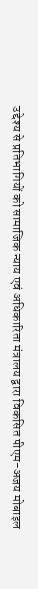उद्देश्य से प्रतिभागियों को सामाजिक न्याय एवं अधिकारिता मंत्रालय द्वारा विकसित पीएम-अजय मोबाइल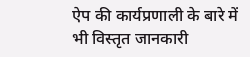ऐप की कार्यप्रणाली के बारे में भी विस्तृत जानकारी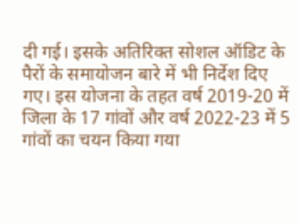दी गई। इसके अतिरिक्त सोशल ऑडिट के पैरों के समायोजन बारे में भी निर्देश दिए गए। इस योजना के तहत वर्ष 2019-20 में जिला के 17 गांवों और वर्ष 2022-23 में 5 गांवों का चयन किया गया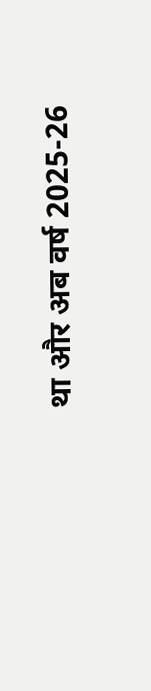था और अब वर्ष 2025-26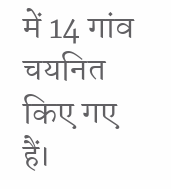में 14 गांव चयनित किए गए हैं।